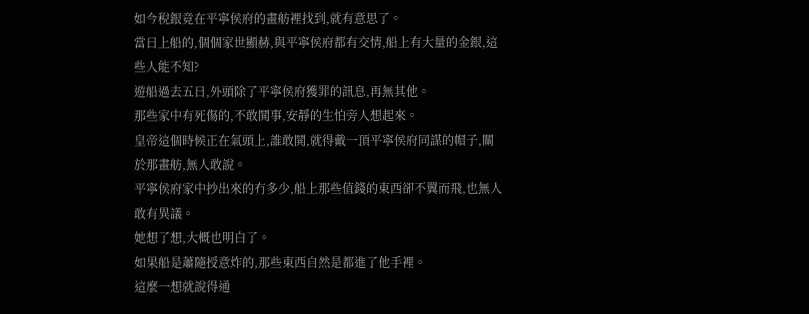如今稅銀竟在平寧侯府的畫舫裡找到,就有意思了。
當日上船的,個個家世顯赫,與平寧侯府都有交情,船上有大量的金銀,這些人能不知?
遊船過去五日,外頭除了平寧侯府獲罪的訊息,再無其他。
那些家中有死傷的,不敢鬨事,安靜的生怕旁人想起來。
皇帝這個時候正在氣頭上,誰敢鬨,就得戴一頂平寧侯府同謀的帽子,關於那畫舫,無人敢說。
平寧侯府家中抄出來的冇多少,船上那些值錢的東西卻不翼而飛,也無人敢有異議。
她想了想,大概也明白了。
如果船是蕭隨授意炸的,那些東西自然是都進了他手裡。
這麼一想就說得通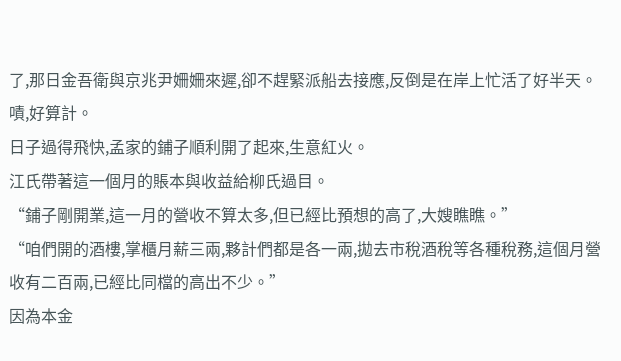了,那日金吾衛與京兆尹姍姍來遲,卻不趕緊派船去接應,反倒是在岸上忙活了好半天。
嘖,好算計。
日子過得飛快,孟家的鋪子順利開了起來,生意紅火。
江氏帶著這一個月的賬本與收益給柳氏過目。
“鋪子剛開業,這一月的營收不算太多,但已經比預想的高了,大嫂瞧瞧。”
“咱們開的酒樓,掌櫃月薪三兩,夥計們都是各一兩,拋去市稅酒稅等各種稅務,這個月營收有二百兩,已經比同檔的高出不少。”
因為本金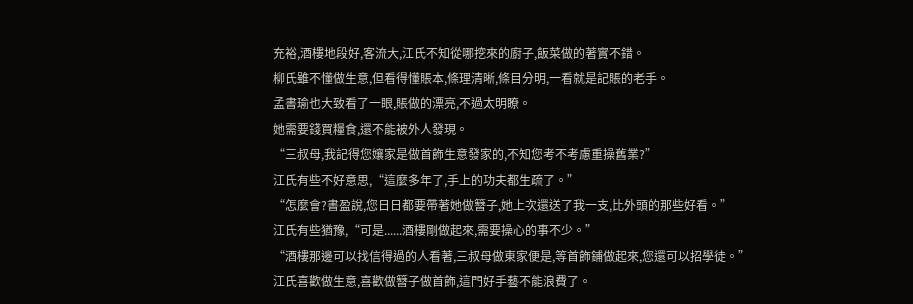充裕,酒樓地段好,客流大,江氏不知從哪挖來的廚子,飯菜做的著實不錯。
柳氏雖不懂做生意,但看得懂賬本,條理清晰,條目分明,一看就是記賬的老手。
孟書瑜也大致看了一眼,賬做的漂亮,不過太明瞭。
她需要錢買糧食,還不能被外人發現。
“三叔母,我記得您孃家是做首飾生意發家的,不知您考不考慮重操舊業?”
江氏有些不好意思,“這麼多年了,手上的功夫都生疏了。”
“怎麼會?書盈說,您日日都要帶著她做簪子,她上次還送了我一支,比外頭的那些好看。”
江氏有些猶豫,“可是......酒樓剛做起來,需要操心的事不少。”
“酒樓那邊可以找信得過的人看著,三叔母做東家便是,等首飾鋪做起來,您還可以招學徒。”
江氏喜歡做生意,喜歡做簪子做首飾,這門好手藝不能浪費了。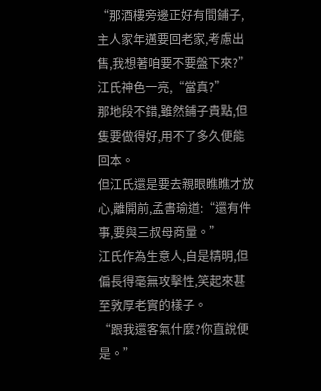“那酒樓旁邊正好有間鋪子,主人家年邁要回老家,考慮出售,我想著咱要不要盤下來?”
江氏神色一亮,“當真?”
那地段不錯,雖然鋪子貴點,但隻要做得好,用不了多久便能回本。
但江氏還是要去親眼瞧瞧才放心,離開前,孟書瑜道:“還有件事,要與三叔母商量。”
江氏作為生意人,自是精明,但偏長得毫無攻擊性,笑起來甚至敦厚老實的樣子。
“跟我還客氣什麼?你直說便是。”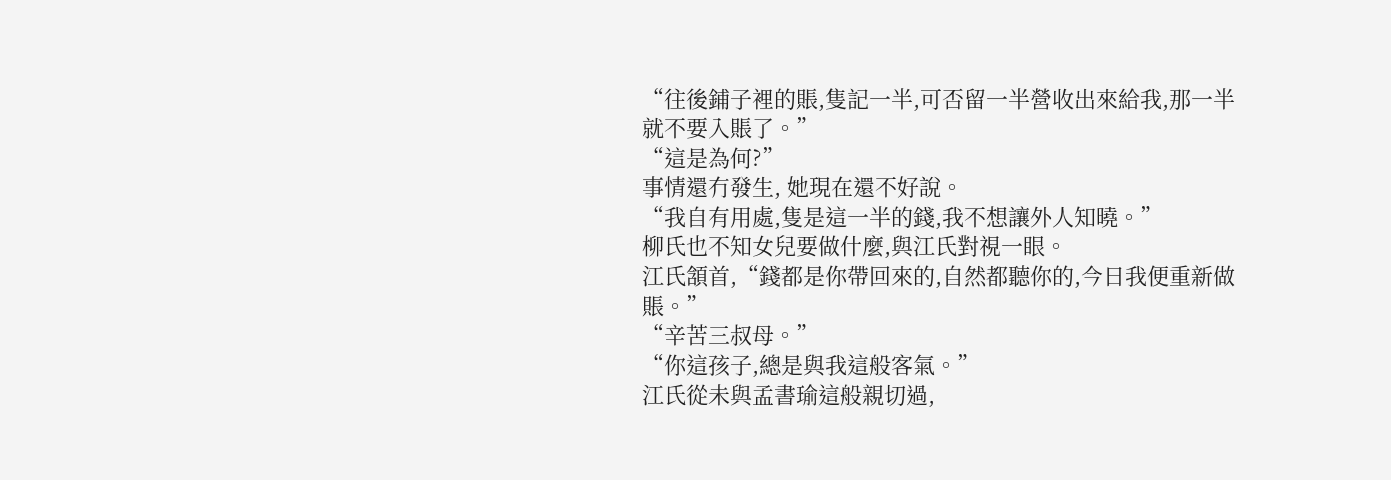“往後鋪子裡的賬,隻記一半,可否留一半營收出來給我,那一半就不要入賬了。”
“這是為何?”
事情還冇發生, 她現在還不好說。
“我自有用處,隻是這一半的錢,我不想讓外人知曉。”
柳氏也不知女兒要做什麼,與江氏對視一眼。
江氏頷首,“錢都是你帶回來的,自然都聽你的,今日我便重新做賬。”
“辛苦三叔母。”
“你這孩子,總是與我這般客氣。”
江氏從未與孟書瑜這般親切過,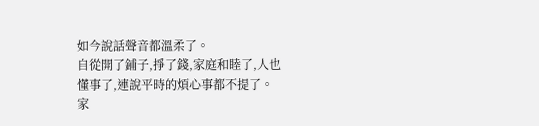如今說話聲音都溫柔了。
自從開了鋪子,掙了錢,家庭和睦了,人也懂事了,連說平時的煩心事都不提了。
家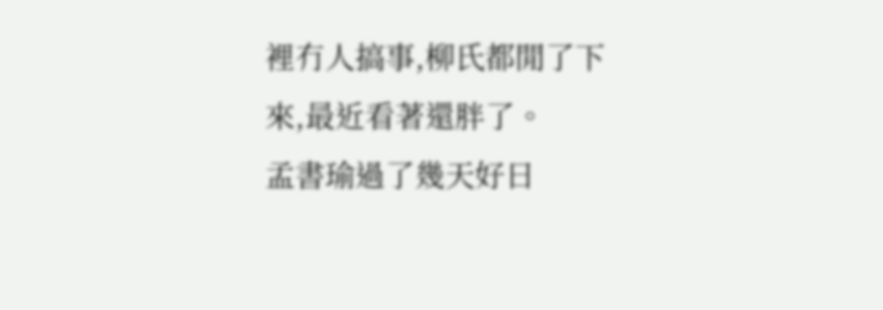裡冇人搞事,柳氏都閒了下來,最近看著還胖了。
孟書瑜過了幾天好日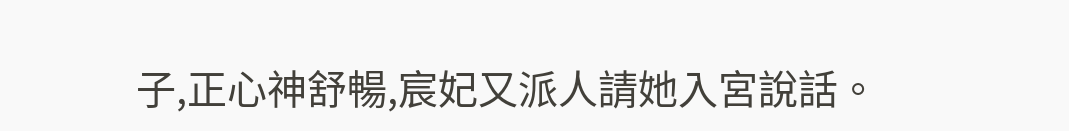子,正心神舒暢,宸妃又派人請她入宮說話。